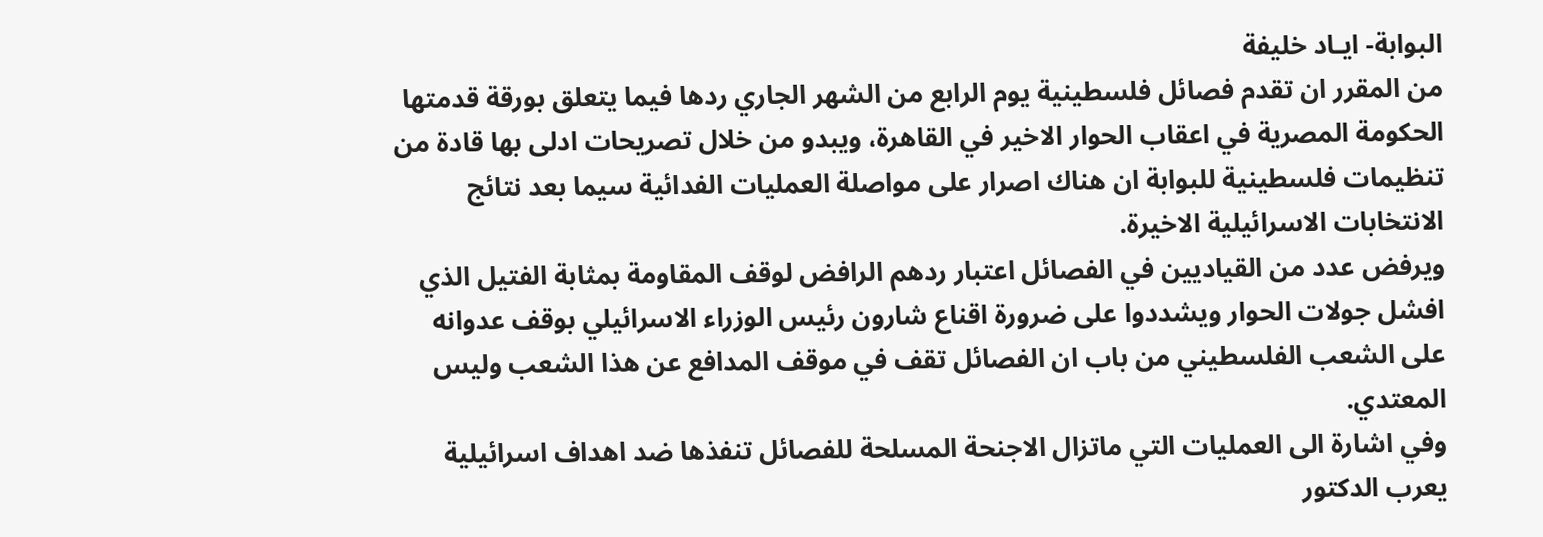البوابة- ايـاد خليفة
من المقرر ان تقدم فصائل فلسطينية يوم الرابع من الشهر الجاري ردها فيما يتعلق بورقة قدمتها الحكومة المصرية في اعقاب الحوار الاخير في القاهرة، ويبدو من خلال تصريحات ادلى بها قادة من تنظيمات فلسطينية للبوابة ان هناك اصرار على مواصلة العمليات الفدائية سيما بعد نتائج الانتخابات الاسرائيلية الاخيرة.
ويرفض عدد من القياديين في الفصائل اعتبار ردهم الرافض لوقف المقاومة بمثابة الفتيل الذي افشل جولات الحوار ويشددوا على ضرورة اقناع شارون رئيس الوزراء الاسرائيلي بوقف عدوانه على الشعب الفلسطيني من باب ان الفصائل تقف في موقف المدافع عن هذا الشعب وليس المعتدي.
وفي اشارة الى العمليات التي ماتزال الاجنحة المسلحة للفصائل تنفذها ضد اهداف اسرائيلية يعرب الدكتور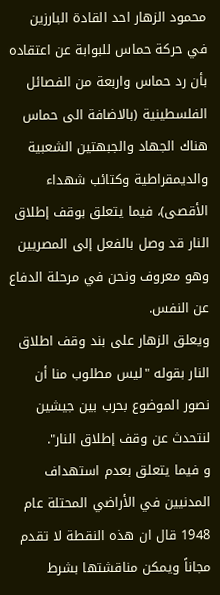محمود الزهار احد القادة البارزين في حركة حماس للبوابة عن اعتقاده بأن رد حماس واربعة من الفصائل الفلسطينية (بالاضافة الى حماس هناك الجهاد والجبهتين الشعبية والديمقراطية وكتائب شهداء الأقصى)، فيما يتعلق بوقف إطلاق النار قد وصل بالفعل إلى المصريين وهو معروف ونحن في مرحلة الدفاع عن النفس.
ويعلق الزهار على بند وقف اطلاق النار بقوله "ليس مطلوب منا أن نصور الموضوع بحرب بين جيشين لنتحدث عن وقف إطلاق النار".
و فيما يتعلق بعدم استهداف المدنيين في الأراضي المحتلة عام 1948 قال ان هذه النقطة لا تقدم مجاناً ويمكن مناقشتها بشرط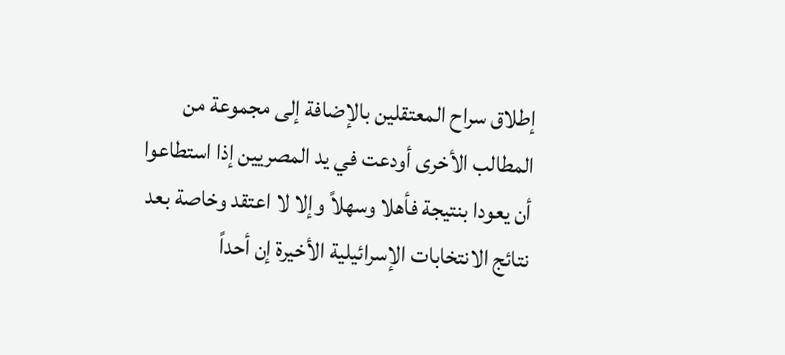إطلاق سراح المعتقلين بالإضافة إلى مجموعة من المطالب الأخرى أودعت في يد المصريين إذا استطاعوا أن يعودا بنتيجة فأهلا وسهلاً وإلا لا اعتقد وخاصة بعد نتائج الانتخابات الإسرائيلية الأخيرة إن أحداً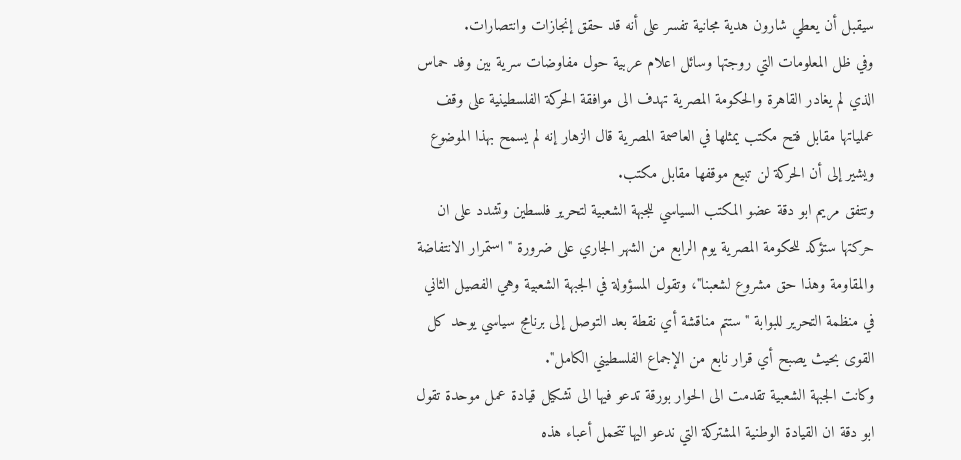سيقبل أن يعطي شارون هدية مجانية تفسر على أنه قد حقق إنجازات وانتصارات.
وفي ظل المعلومات التي روجتها وسائل اعلام عربية حول مفاوضات سرية بين وفد حماس الذي لم يغادر القاهرة والحكومة المصرية تهدف الى موافقة الحركة الفلسطينية على وقف عملياتها مقابل فتح مكتب يمثلها في العاصمة المصرية قال الزهار إنه لم يسمح بهذا الموضوع ويشير إلى أن الحركة لن تبيع موقفها مقابل مكتب.
وتتفق مريم ابو دقة عضو المكتب السياسي للجبهة الشعبية لتحرير فلسطين وتشدد على ان حركتها ستؤكد للحكومة المصرية يوم الرابع من الشهر الجاري على ضرورة "استمرار الانتفاضة والمقاومة وهذا حق مشروع لشعبنا"، وتقول المسؤولة في الجبهة الشعبية وهي الفصيل الثاني في منظمة التحرير للبوابة "ستتم مناقشة أي نقطة بعد التوصل إلى برنامج سياسي يوحد كل القوى بحيث يصبح أي قرار نابع من الإجماع الفلسطيني الكامل".
وكانت الجبهة الشعبية تقدمت الى الحوار بورقة تدعو فيها الى تشكيل قيادة عمل موحدة تقول ابو دقة ان القيادة الوطنية المشتركة التي ندعو اليها تتحمل أعباء هذه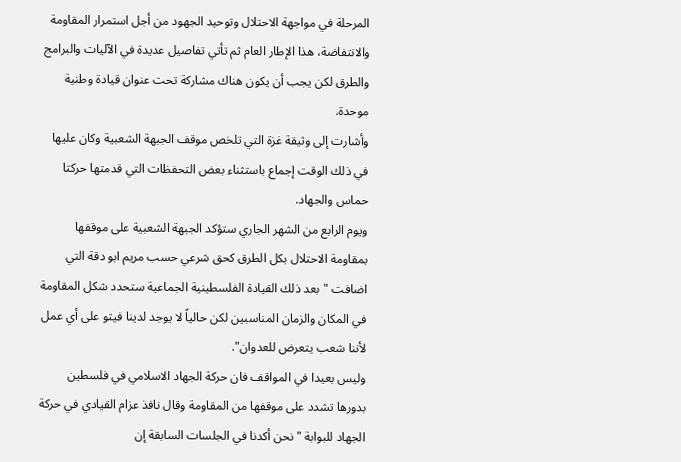المرحلة في مواجهة الاحتلال وتوحيد الجهود من أجل استمرار المقاومة والانتفاضة، هذا الإطار العام ثم تأتي تفاصيل عديدة في الآليات والبرامج والطرق لكن يجب أن يكون هناك مشاركة تحت عنوان قيادة وطنية موحدة.
وأشارت إلى وثيقة غزة التي تلخص موقف الجبهة الشعبية وكان عليها في ذلك الوقت إجماع باستثناء بعض التحفظات التي قدمتها حركتا حماس والجهاد.
ويوم الرابع من الشهر الجاري ستؤكد الجبهة الشعبية على موقفها بمقاومة الاحتلال بكل الطرق كحق شرعي حسب مريم ابو دقة التي اضافت "بعد ذلك القيادة الفلسطينية الجماعية ستحدد شكل المقاومة في المكان والزمان المناسبين لكن حالياً لا يوجد لدينا فيتو على أي عمل لأننا شعب يتعرض للعدوان".
وليس بعيدا في المواقف فان حركة الجهاد الاسلامي في فلسطين بدورها تشدد على موقفها من المقاومة وقال نافذ عزام القيادي في حركة الجهاد للبوابة "نحن أكدنا في الجلسات السابقة إن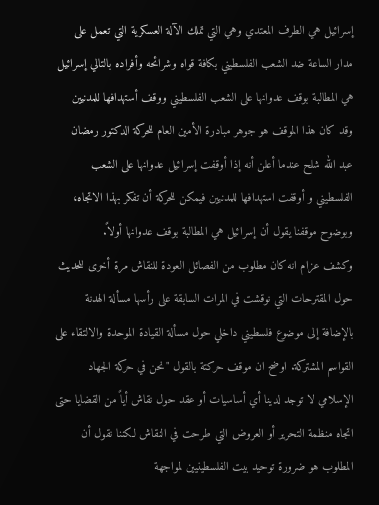إسرائيل هي الطرف المعتدي وهي التي تملك الآلة العسكرية التي تعمل على مدار الساعة ضد الشعب الفلسطيني بكافة قواه وشرائحه وأفراده بالتالي إسرائيل هي المطالبة بوقف عدوانها على الشعب الفلسطيني ووقف أستهدافها للمدنيين وقد كان هذا الموقف هو جوهر مبادرة الأمين العام للحركة الدكتور رمضان عبد الله شلح عندما أعلن أنه إذا أوقفت إسرائيل عدوانها على الشعب الفلسطيني و أوقفت استهدافها للمدنيين فيمكن للحركة أن تفكر بهذا الاتجاه، وبوضوح موقفنا يقول أن إسرائيل هي المطالبة بوقف عدوانها أولاً.
وكشف عزام انه كان مطلوب من الفصائل العودة للنقاش مرة أخرى للحديث حول المقترحات التي نوقشت في المرات السابقة على رأسها مسألة الهدنة بالإضافة إلى موضوع فلسطيني داخلي حول مسألة القيادة الموحدة والالتقاء على القواسم المشتركة. اوضح ان موقف حركتة بالقول "نحن في حركة الجهاد الإسلامي لا توجد لدينا أي أساسيات أو عقد حول نقاش أياً من القضايا حتى اتجاه منظمة التحرير أو العروض التي طرحت في النقاش لكننا نقول أن المطلوب هو ضرورة توحيد بيت الفلسطينيين لمواجهة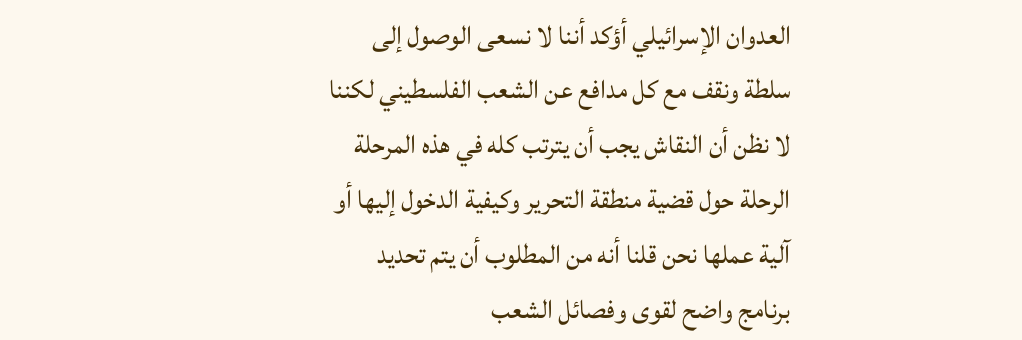العدوان الإسرائيلي أؤكد أننا لا نسعى الوصول إلى سلطة ونقف مع كل مدافع عن الشعب الفلسطيني لكننا لا نظن أن النقاش يجب أن يترتب كله في هذه المرحلة الرحلة حول قضية منطقة التحرير وكيفية الدخول إليها أو آلية عملها نحن قلنا أنه من المطلوب أن يتم تحديد برنامج واضح لقوى وفصائل الشعب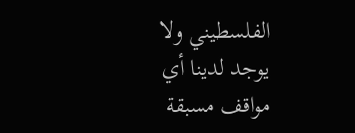الفلسطيني ولا يوجد لدينا أي مواقف مسبقة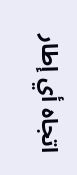اتجاه أي إطار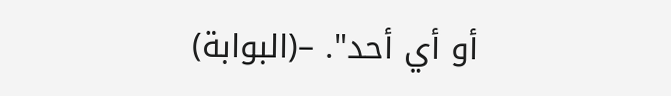أو أي أحد". –(البوابة)